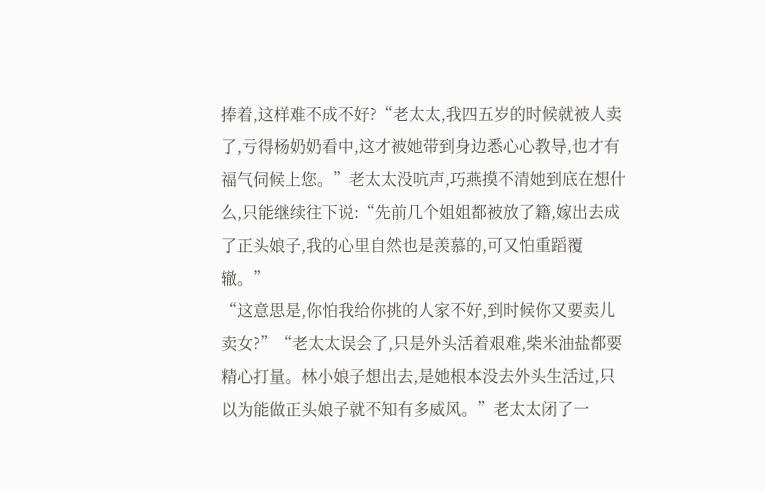捧着,这样难不成不好?“老太太,我四五岁的时候就被人卖了,亏得杨奶奶看中,这才被她带到身边悉心心教导,也才有福气伺候上您。”老太太没吭声,巧燕摸不清她到底在想什么,只能继续往下说:“先前几个姐姐都被放了籍,嫁出去成了正头娘子,我的心里自然也是羡慕的,可又怕重蹈覆辙。”
“这意思是,你怕我给你挑的人家不好,到时候你又要卖儿卖女?”“老太太误会了,只是外头活着艰难,柴米油盐都要精心打量。林小娘子想出去,是她根本没去外头生活过,只以为能做正头娘子就不知有多威风。”老太太闭了一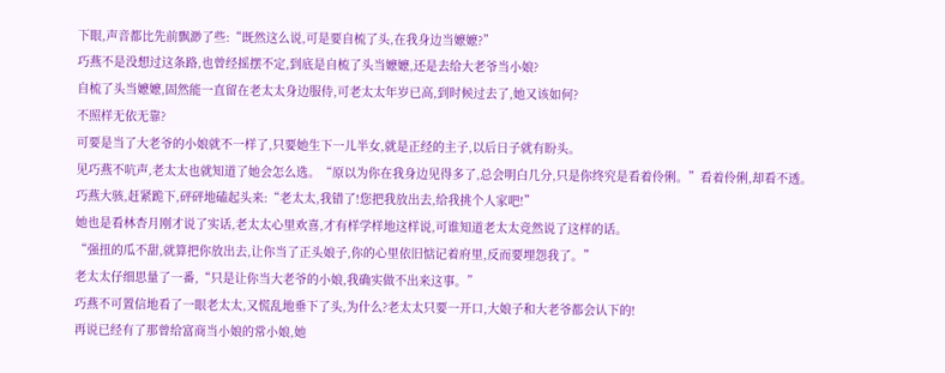下眼,声音都比先前飘渺了些:“既然这么说,可是要自梳了头,在我身边当嬷嬷?”
巧燕不是没想过这条路,也曾经摇摆不定,到底是自梳了头当嬷嬷,还是去给大老爷当小娘?
自梳了头当嬷嬷,固然能一直留在老太太身边服侍,可老太太年岁已高,到时候过去了,她又该如何?
不照样无依无靠?
可要是当了大老爷的小娘就不一样了,只要她生下一儿半女,就是正经的主子,以后日子就有盼头。
见巧燕不吭声,老太太也就知道了她会怎么选。“原以为你在我身边见得多了,总会明白几分,只是你终究是看着伶俐。”看着伶俐,却看不透。
巧燕大骇,赶紧跪下,砰砰地磕起头来:“老太太,我错了!您把我放出去,给我挑个人家吧!”
她也是看林杏月刚才说了实话,老太太心里欢喜,才有样学样地这样说,可谁知道老太太竞然说了这样的话。
“强扭的瓜不甜,就算把你放出去,让你当了正头娘子,你的心里依旧惦记着府里,反而要埋怨我了。”
老太太仔细思量了一番,“只是让你当大老爷的小娘,我确实做不出来这事。”
巧燕不可置信地看了一眼老太太,又慌乱地垂下了头,为什么?老太太只要一开口,大娘子和大老爷都会认下的!
再说已经有了那曾给富商当小娘的常小娘,她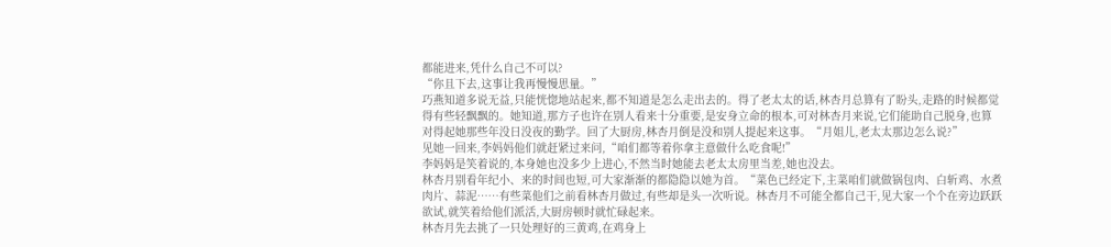都能进来,凭什么自己不可以?
“你且下去,这事让我再慢慢思量。”
巧燕知道多说无益,只能恍惚地站起来,都不知道是怎么走出去的。得了老太太的话,林杏月总算有了盼头,走路的时候都觉得有些轻飘飘的。她知道,那方子也许在别人看来十分重要,是安身立命的根本,可对林杏月来说,它们能助自己脱身,也算对得起她那些年没日没夜的勤学。回了大厨房,林杏月倒是没和别人提起来这事。“月姐儿,老太太那边怎么说?”
见她一回来,李妈妈他们就赶紧过来问,“咱们都等着你拿主意做什么吃食呢!”
李妈妈是笑着说的,本身她也没多少上进心,不然当时她能去老太太房里当差,她也没去。
林杏月别看年纪小、来的时间也短,可大家渐渐的都隐隐以她为首。“菜色已经定下,主菜咱们就做锅包肉、白斩鸡、水煮肉片、蒜泥……有些菜他们之前看林杏月做过,有些却是头一次听说。林杏月不可能全都自己干,见大家一个个在旁边跃跃欲试,就笑着给他们派活,大厨房顿时就忙碌起来。
林杏月先去挑了一只处理好的三黄鸡,在鸡身上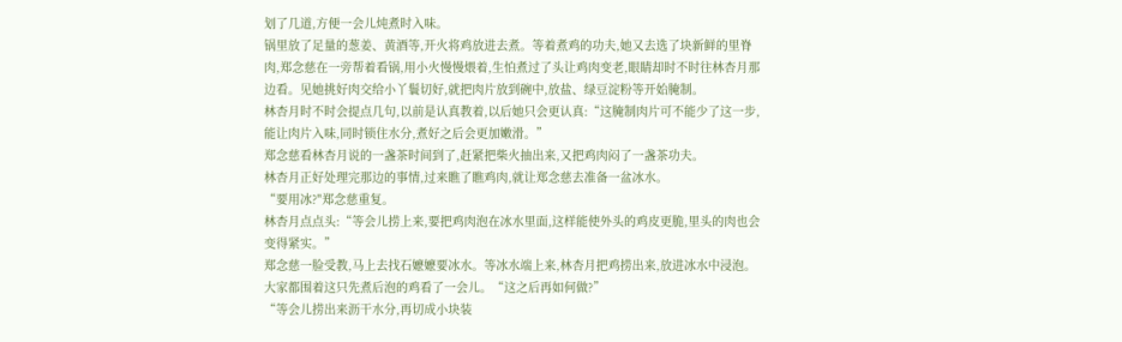划了几道,方便一会儿炖煮时入味。
锅里放了足量的葱姜、黄酒等,开火将鸡放进去煮。等着煮鸡的功夫,她又去选了块新鲜的里脊肉,郑念慈在一旁帮着看锅,用小火慢慢煨着,生怕煮过了头让鸡肉变老,眼睛却时不时往林杏月那边看。见她挑好肉交给小丫鬟切好,就把肉片放到碗中,放盐、绿豆淀粉等开始腌制。
林杏月时不时会提点几句,以前是认真教着,以后她只会更认真:“这腌制肉片可不能少了这一步,能让肉片入味,同时锁住水分,煮好之后会更加嫩滑。”
郑念慈看林杏月说的一盏茶时间到了,赶紧把柴火抽出来,又把鸡肉闷了一盏茶功夫。
林杏月正好处理完那边的事情,过来瞧了瞧鸡肉,就让郑念慈去准备一盆冰水。
“要用冰?"郑念慈重复。
林杏月点点头:“等会儿捞上来,要把鸡肉泡在冰水里面,这样能使外头的鸡皮更脆,里头的肉也会变得紧实。”
郑念慈一脸受教,马上去找石嬷嬷要冰水。等冰水端上来,林杏月把鸡捞出来,放进冰水中浸泡。大家都围着这只先煮后泡的鸡看了一会儿。“这之后再如何做?”
“等会儿捞出来沥干水分,再切成小块装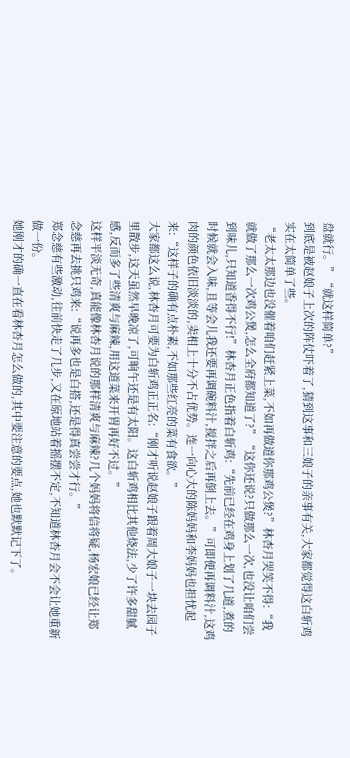盘就行。”“就这样简单?”
到底是被赵娘子上次的阵仗吓着了,猜到这事和三娘子的亲事有关,大家都觉得这白斩鸡实在太简单了些。
“老太太那边也没催着咱们赶紧上菜,不如再做道你那鸡公煲?”林杏月哭笑不得:“我就做了那么一次鸡公煲,怎么全府都知道了?”“这你还说?只做那么一次,也没让咱们尝到味儿,只知道香得不行!”林杏月正色指着白斩鸡:“先前已经在鸡身上划了几道,煮的时候就会入味,且等会儿我还要再调碗料汁,搅拌之后再倒上去。”可即便再调料汁,这鸡肉的颜色依旧淡淡的,卖相上十分不占优势。连一向心大的陈妈妈和李妈妈也担忧起来:“这样子的确有点朴素,不如那些红亮的菜有食欲。”
大家都这么说,林杏月可要为白斩鸡正正名:“刚才听说赵娘子跟着周大娘子一块去园子里散步,这天虽然早晚凉了,可晌午还是有太阳。这白斩鸡相比其他烧法,少了许多甜腻感,反而多了些清爽与麻辣,用这道菜来开胃再好不过。”
这样平淡无奇,真能像林杏月说的那样清爽与麻辣?几个妈妈将信将疑,杨宏娘已经让郑念慈再去挑只鸡来:“说再多也是白搭,还是得真尝尝才行。”
郑念慈有些激动,往前快走了几步,又在原地站着摇摆不定,不知道林杏月会不会让她重新做一份。
她刚才的确一直在看林杏月怎么做的,其中要注意的要点,她也默默记下了。